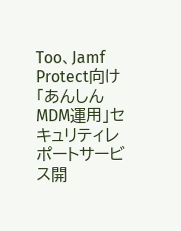Too、Jamf Protect向け「あんしんMDM運用」セキュリティレポートサービス開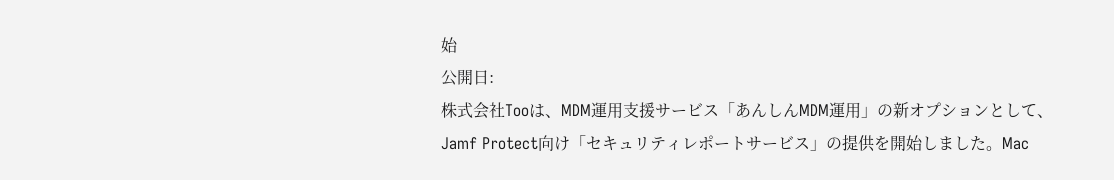始
公開日:
株式会社Tooは、MDM運用支援サービス「あんしんMDM運用」の新オプションとして、Jamf Protect向け「セキュリティレポートサービス」の提供を開始しました。Mac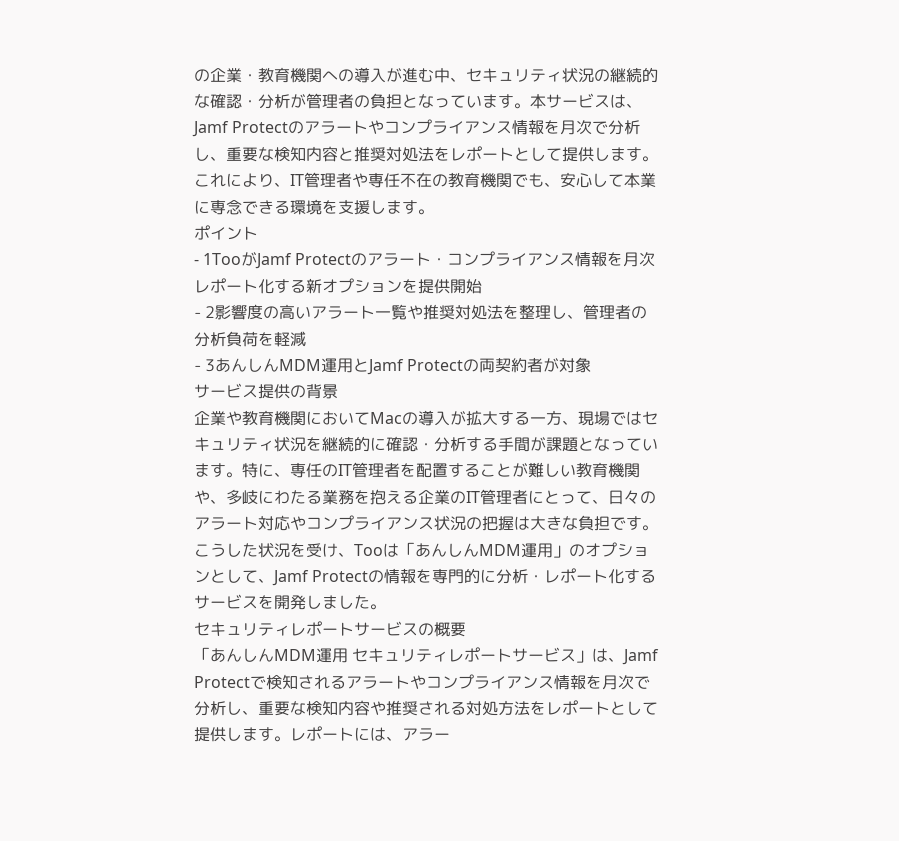の企業・教育機関への導入が進む中、セキュリティ状況の継続的な確認・分析が管理者の負担となっています。本サービスは、Jamf Protectのアラートやコンプライアンス情報を月次で分析し、重要な検知内容と推奨対処法をレポートとして提供します。これにより、IT管理者や専任不在の教育機関でも、安心して本業に専念できる環境を支援します。
ポイント
- 1TooがJamf Protectのアラート・コンプライアンス情報を月次レポート化する新オプションを提供開始
- 2影響度の高いアラート一覧や推奨対処法を整理し、管理者の分析負荷を軽減
- 3あんしんMDM運用とJamf Protectの両契約者が対象
サービス提供の背景
企業や教育機関においてMacの導入が拡大する一方、現場ではセキュリティ状況を継続的に確認・分析する手間が課題となっています。特に、専任のIT管理者を配置することが難しい教育機関や、多岐にわたる業務を抱える企業のIT管理者にとって、日々のアラート対応やコンプライアンス状況の把握は大きな負担です。こうした状況を受け、Tooは「あんしんMDM運用」のオプションとして、Jamf Protectの情報を専門的に分析・レポート化するサービスを開発しました。
セキュリティレポートサービスの概要
「あんしんMDM運用 セキュリティレポートサービス」は、Jamf Protectで検知されるアラートやコンプライアンス情報を月次で分析し、重要な検知内容や推奨される対処方法をレポートとして提供します。レポートには、アラー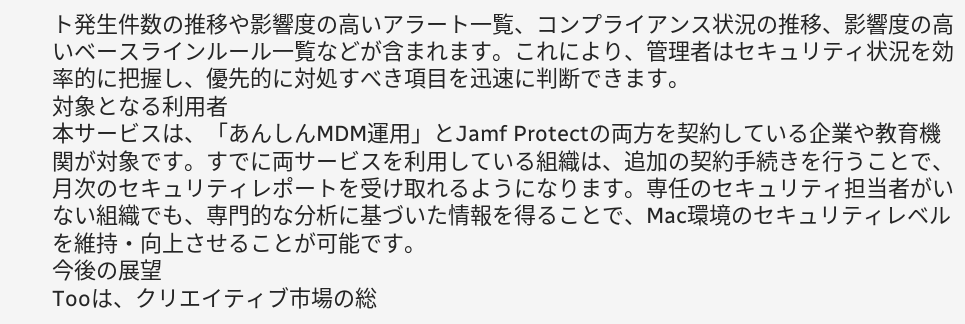ト発生件数の推移や影響度の高いアラート一覧、コンプライアンス状況の推移、影響度の高いベースラインルール一覧などが含まれます。これにより、管理者はセキュリティ状況を効率的に把握し、優先的に対処すべき項目を迅速に判断できます。
対象となる利用者
本サービスは、「あんしんMDM運用」とJamf Protectの両方を契約している企業や教育機関が対象です。すでに両サービスを利用している組織は、追加の契約手続きを行うことで、月次のセキュリティレポートを受け取れるようになります。専任のセキュリティ担当者がいない組織でも、専門的な分析に基づいた情報を得ることで、Mac環境のセキュリティレベルを維持・向上させることが可能です。
今後の展望
Tooは、クリエイティブ市場の総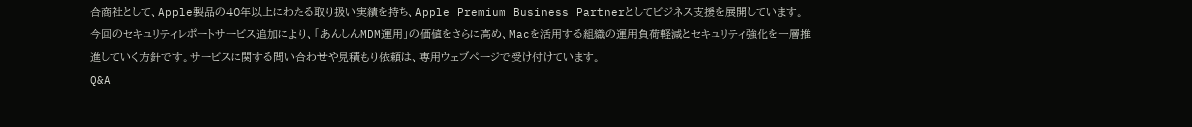合商社として、Apple製品の40年以上にわたる取り扱い実績を持ち、Apple Premium Business Partnerとしてビジネス支援を展開しています。今回のセキュリティレポートサービス追加により、「あんしんMDM運用」の価値をさらに高め、Macを活用する組織の運用負荷軽減とセキュリティ強化を一層推進していく方針です。サービスに関する問い合わせや見積もり依頼は、専用ウェブページで受け付けています。
Q&A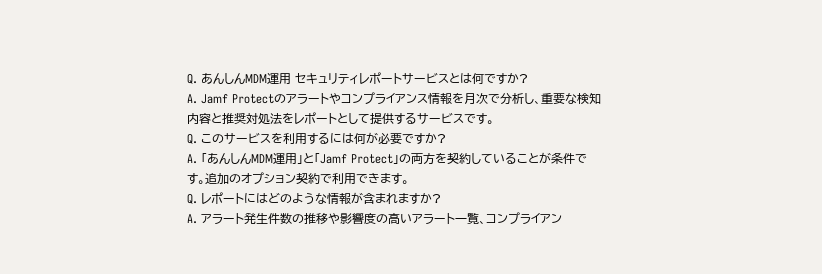Q. あんしんMDM運用 セキュリティレポートサービスとは何ですか?
A. Jamf Protectのアラートやコンプライアンス情報を月次で分析し、重要な検知内容と推奨対処法をレポートとして提供するサービスです。
Q. このサービスを利用するには何が必要ですか?
A. 「あんしんMDM運用」と「Jamf Protect」の両方を契約していることが条件です。追加のオプション契約で利用できます。
Q. レポートにはどのような情報が含まれますか?
A. アラート発生件数の推移や影響度の高いアラート一覧、コンプライアン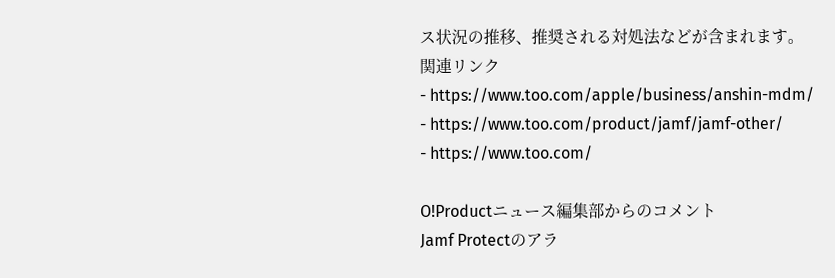ス状況の推移、推奨される対処法などが含まれます。
関連リンク
- https://www.too.com/apple/business/anshin-mdm/
- https://www.too.com/product/jamf/jamf-other/
- https://www.too.com/

O!Productニュース編集部からのコメント
Jamf Protectのアラ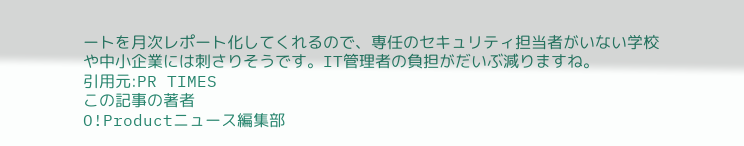ートを月次レポート化してくれるので、専任のセキュリティ担当者がいない学校や中小企業には刺さりそうです。IT管理者の負担がだいぶ減りますね。
引用元:PR TIMES
この記事の著者
O!Productニュース編集部